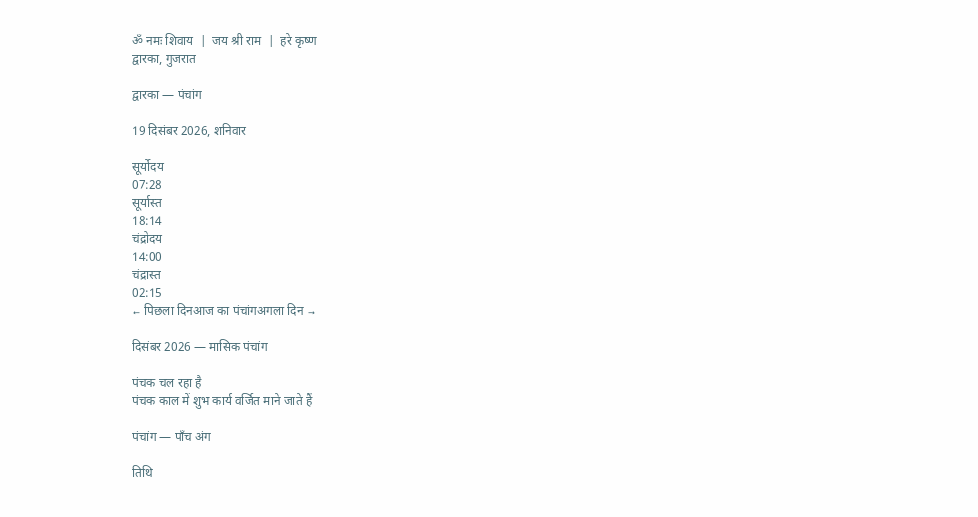ॐ नमः शिवाय  |  जय श्री राम  |  हरे कृष्ण
द्वारका, गुजरात

द्वारका — पंचांग

19 दिसंबर 2026, शनिवार

सूर्योदय
07:28
सूर्यास्त
18:14
चंद्रोदय
14:00
चंद्रास्त
02:15
← पिछला दिनआज का पंचांगअगला दिन →

दिसंबर 2026 — मासिक पंचांग

पंचक चल रहा है
पंचक काल में शुभ कार्य वर्जित माने जाते हैं

पंचांग — पाँच अंग

तिथि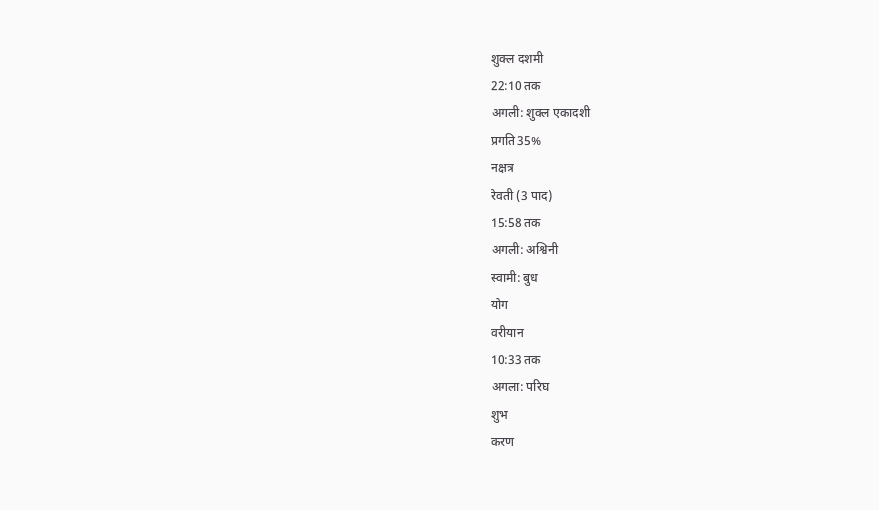शुक्ल दशमी
22:10 तक
अगली: शुक्ल एकादशी
प्रगति35%
नक्षत्र
रेवती (3 पाद)
15:58 तक
अगली: अश्विनी
स्वामी: बुध
योग
वरीयान
10:33 तक
अगला: परिघ
शुभ
करण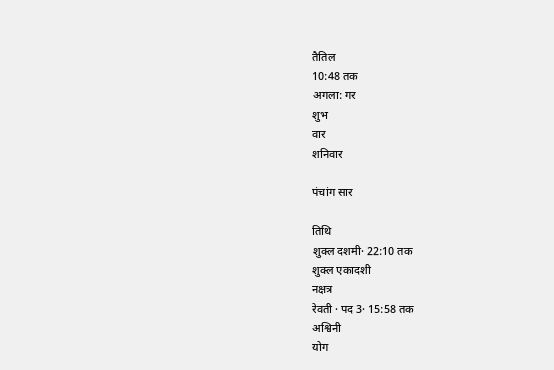तैतिल
10:48 तक
अगला: गर
शुभ
वार
शनिवार

पंचांग सार

तिथि
शुक्ल दशमी· 22:10 तक
शुक्ल एकादशी
नक्षत्र
रेवती · पद 3· 15:58 तक
अश्विनी
योग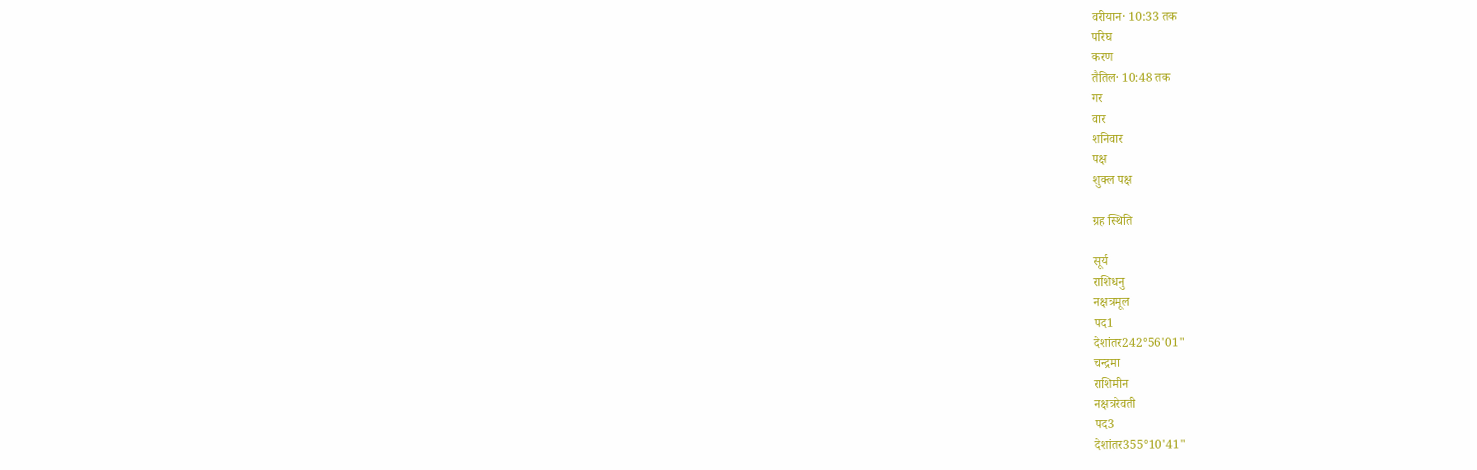वरीयान· 10:33 तक
परिघ
करण
तैतिल· 10:48 तक
गर
वार
शनिवार
पक्ष
शुक्ल पक्ष

ग्रह स्थिति

सूर्य
राशिधनु
नक्षत्रमूल
पद1
देशांतर242°56'01"
चन्द्रमा
राशिमीन
नक्षत्ररेवती
पद3
देशांतर355°10'41"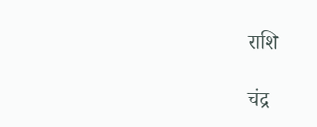राशि

चंद्र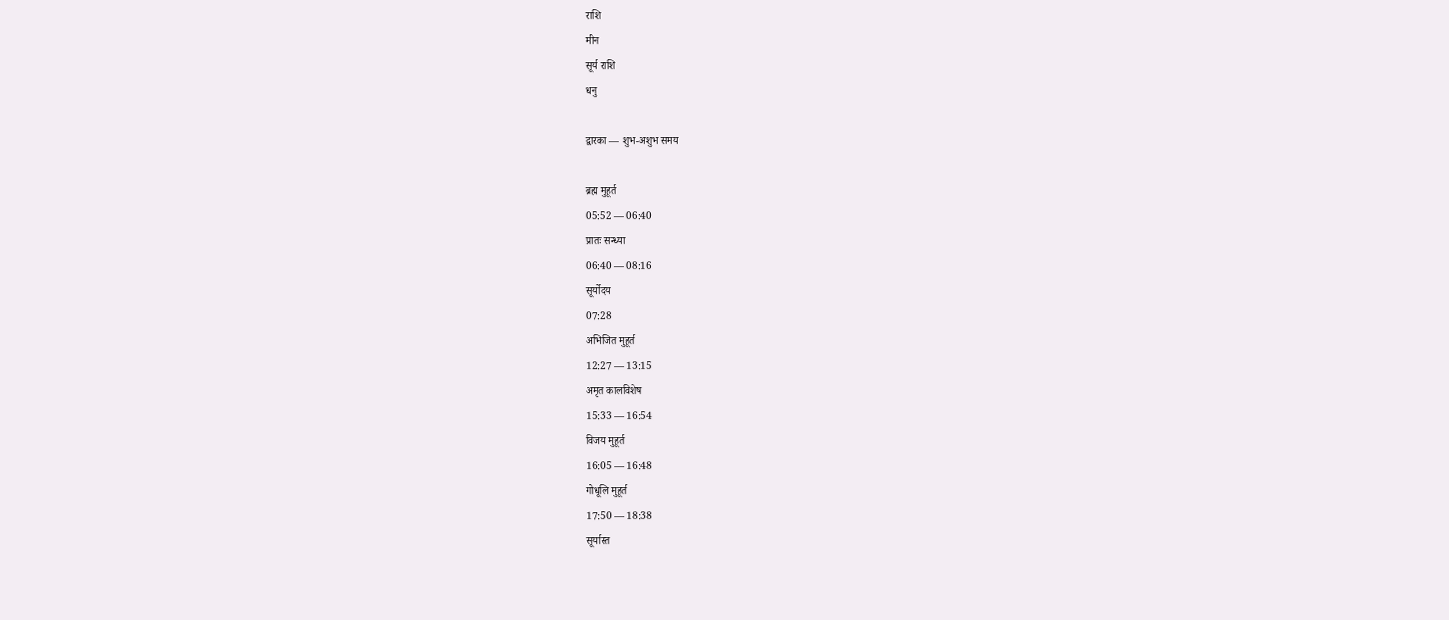राशि
मीन
सूर्य राशि
धनु

द्वारका — शुभ-अशुभ समय

ब्रह्म मुहूर्त
05:52 — 06:40
प्रातः सन्ध्या
06:40 — 08:16
सूर्योदय
07:28
अभिजित मुहूर्त
12:27 — 13:15
अमृत कालविशेष
15:33 — 16:54
विजय मुहूर्त
16:05 — 16:48
गोधूलि मुहूर्त
17:50 — 18:38
सूर्यास्त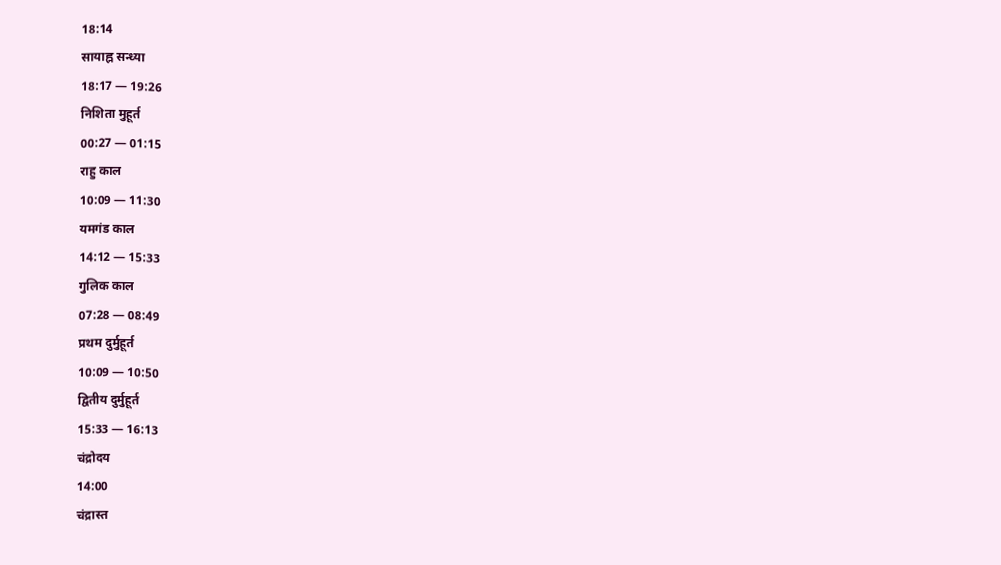18:14
सायाह्न सन्ध्या
18:17 — 19:26
निशिता मुहूर्त
00:27 — 01:15
राहु काल
10:09 — 11:30
यमगंड काल
14:12 — 15:33
गुलिक काल
07:28 — 08:49
प्रथम दुर्मुहूर्त
10:09 — 10:50
द्वितीय दुर्मुहूर्त
15:33 — 16:13
चंद्रोदय
14:00
चंद्रास्त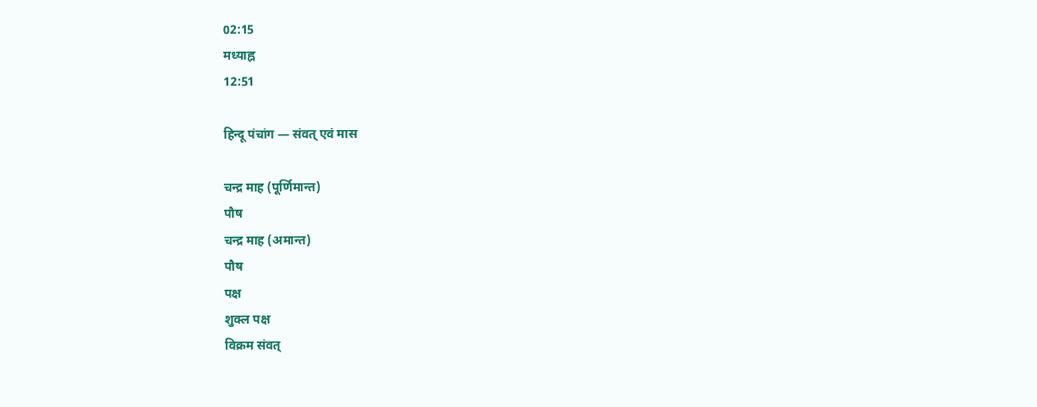02:15
मध्याह्न
12:51

हिन्दू पंचांग — संवत् एवं मास

चन्द्र माह (पूर्णिमान्त)
पौष
चन्द्र माह (अमान्त)
पौष
पक्ष
शुक्ल पक्ष
विक्रम संवत्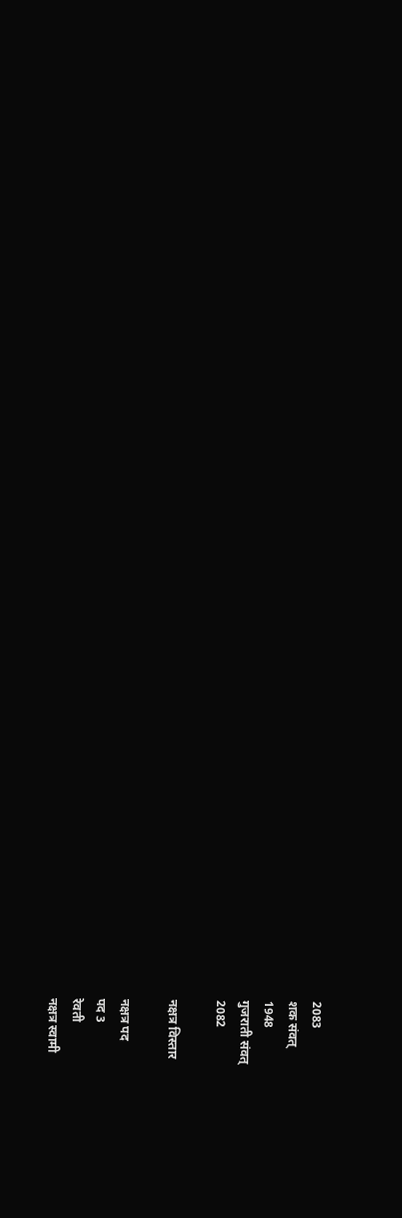2083
शक संवत्
1948
गुजराती संवत्
2082

नक्षत्र विस्तार

नक्षत्र पद
पद 3
रेवती
नक्षत्र स्वामी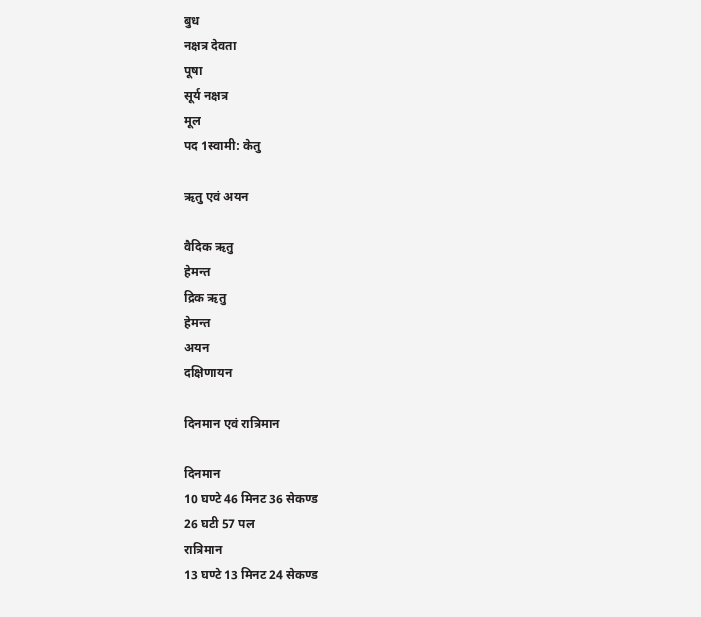बुध
नक्षत्र देवता
पूषा
सूर्य नक्षत्र
मूल
पद 1स्वामी: केतु

ऋतु एवं अयन

वैदिक ऋतु
हेमन्त
द्रिक ऋतु
हेमन्त
अयन
दक्षिणायन

दिनमान एवं रात्रिमान

दिनमान
10 घण्टे 46 मिनट 36 सेकण्ड
26 घटी 57 पल
रात्रिमान
13 घण्टे 13 मिनट 24 सेकण्ड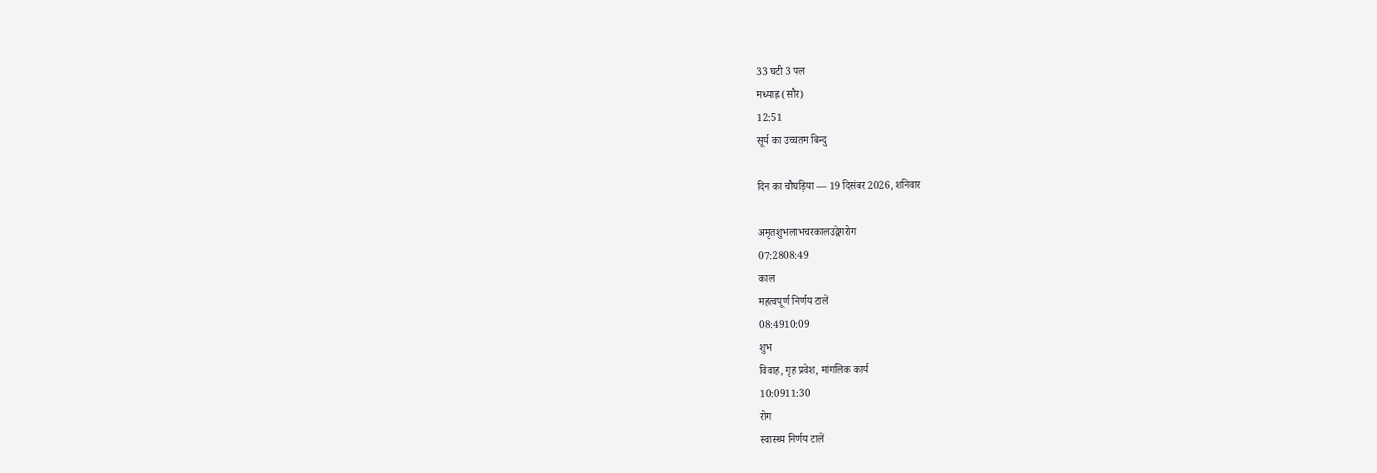33 घटी 3 पल
मध्याह्न (सौर)
12:51
सूर्य का उच्चतम बिन्दु

दिन का चौघड़िया — 19 दिसंबर 2026, शनिवार

अमृतशुभलाभचरकालउद्वेगरोग
07:2808:49
काल
महत्वपूर्ण निर्णय टालें
08:4910:09
शुभ
विवाह, गृह प्रवेश, मांगलिक कार्य
10:0911:30
रोग
स्वास्थ्य निर्णय टालें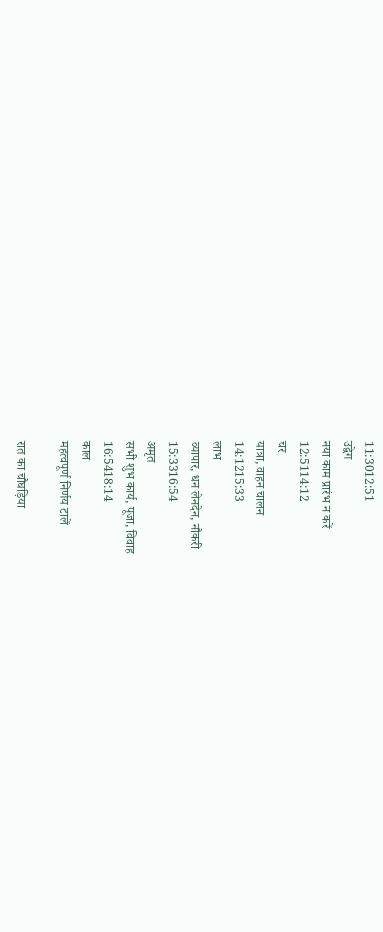11:3012:51
उद्वेग
नया काम प्रारंभ न करें
12:5114:12
चर
यात्रा, वाहन चालन
14:1215:33
लाभ
व्यापार, धन लेनदेन, नौकरी
15:3316:54
अमृत
सभी शुभ कार्य, पूजा, विवाह
16:5418:14
काल
महत्वपूर्ण निर्णय टालें

रात का चौघड़िया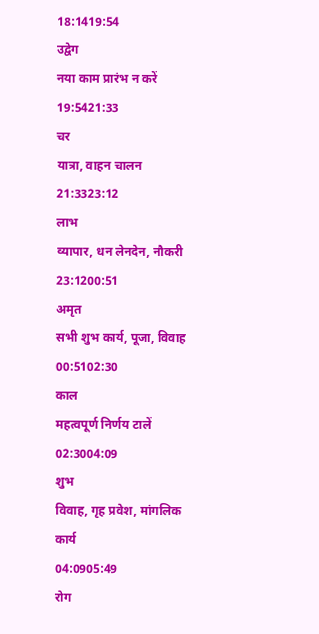18:1419:54
उद्वेग
नया काम प्रारंभ न करें
19:5421:33
चर
यात्रा, वाहन चालन
21:3323:12
लाभ
व्यापार, धन लेनदेन, नौकरी
23:1200:51
अमृत
सभी शुभ कार्य, पूजा, विवाह
00:5102:30
काल
महत्वपूर्ण निर्णय टालें
02:3004:09
शुभ
विवाह, गृह प्रवेश, मांगलिक कार्य
04:0905:49
रोग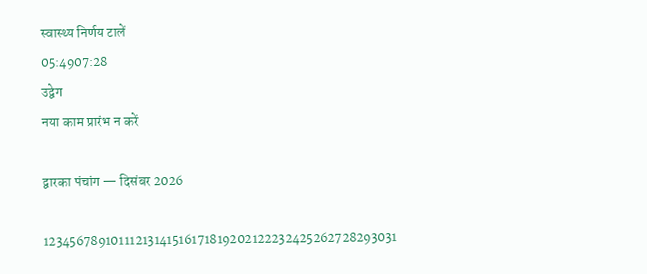स्वास्थ्य निर्णय टालें
05:4907:28
उद्वेग
नया काम प्रारंभ न करें

द्वारका पंचांग — दिसंबर 2026

12345678910111213141516171819202122232425262728293031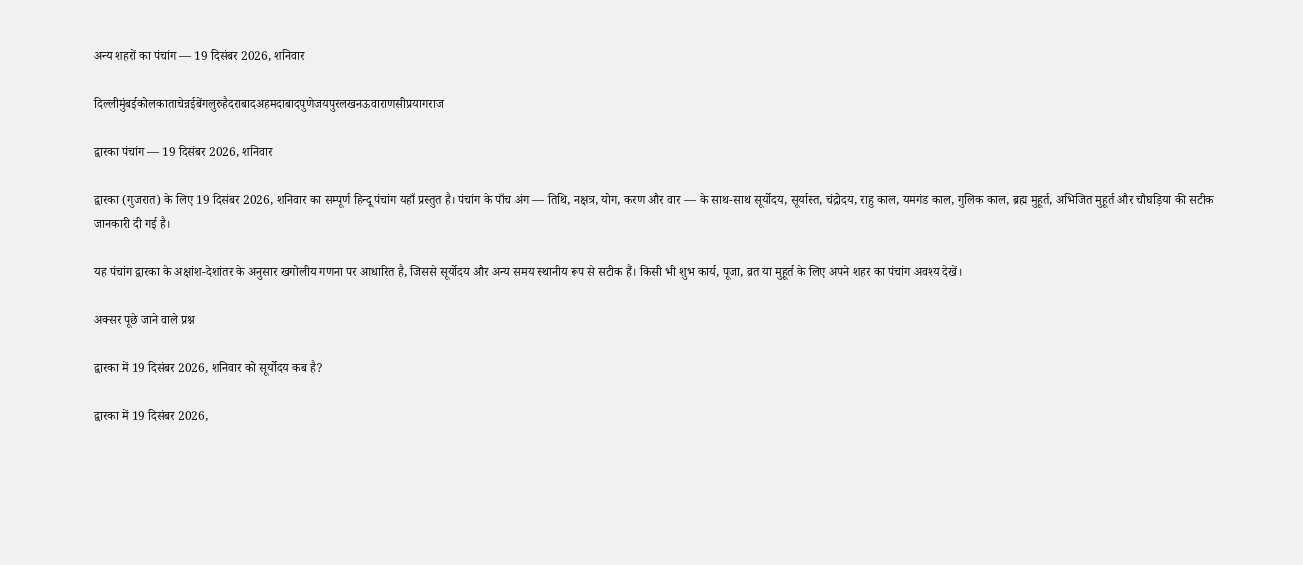अन्य शहरों का पंचांग — 19 दिसंबर 2026, शनिवार

दिल्लीमुंबईकोलकाताचेन्नईबेंगलुरुहैदराबादअहमदाबादपुणेजयपुरलखनऊवाराणसीप्रयागराज

द्वारका पंचांग — 19 दिसंबर 2026, शनिवार

द्वारका (गुजरात) के लिए 19 दिसंबर 2026, शनिवार का सम्पूर्ण हिन्दू पंचांग यहाँ प्रस्तुत है। पंचांग के पाँच अंग — तिथि, नक्षत्र, योग, करण और वार — के साथ-साथ सूर्योदय, सूर्यास्त, चंद्रोदय, राहु काल, यमगंड काल, गुलिक काल, ब्रह्म मुहूर्त, अभिजित मुहूर्त और चौघड़िया की सटीक जानकारी दी गई है।

यह पंचांग द्वारका के अक्षांश-देशांतर के अनुसार खगोलीय गणना पर आधारित है, जिससे सूर्योदय और अन्य समय स्थानीय रूप से सटीक हैं। किसी भी शुभ कार्य, पूजा, व्रत या मुहूर्त के लिए अपने शहर का पंचांग अवश्य देखें।

अक्सर पूछे जाने वाले प्रश्न

द्वारका में 19 दिसंबर 2026, शनिवार को सूर्योदय कब है?

द्वारका में 19 दिसंबर 2026,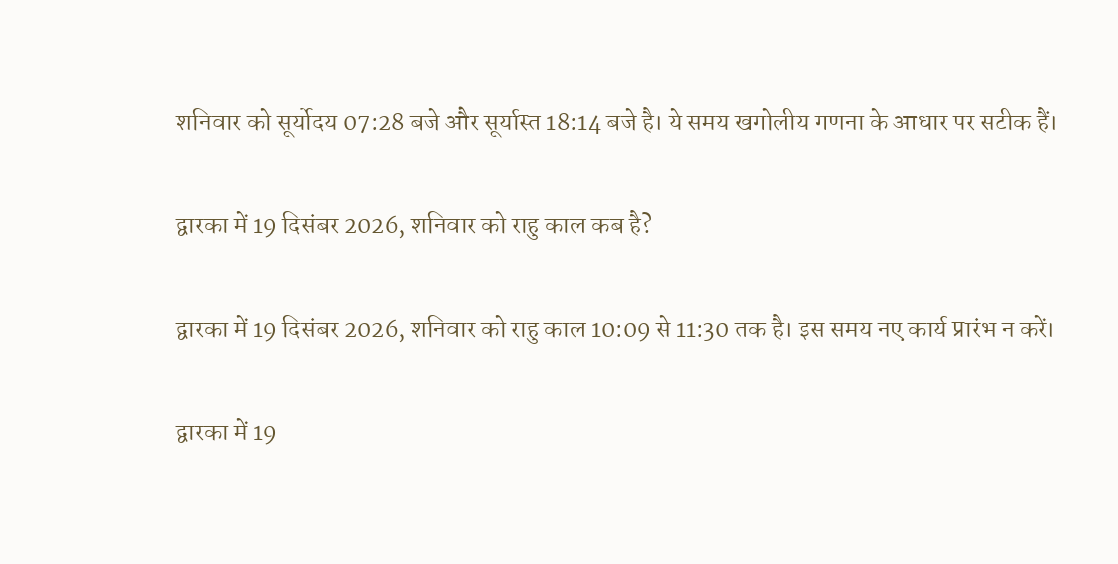शनिवार को सूर्योदय 07:28 बजे और सूर्यास्त 18:14 बजे है। ये समय खगोलीय गणना के आधार पर सटीक हैं।

द्वारका में 19 दिसंबर 2026, शनिवार को राहु काल कब है?

द्वारका में 19 दिसंबर 2026, शनिवार को राहु काल 10:09 से 11:30 तक है। इस समय नए कार्य प्रारंभ न करें।

द्वारका में 19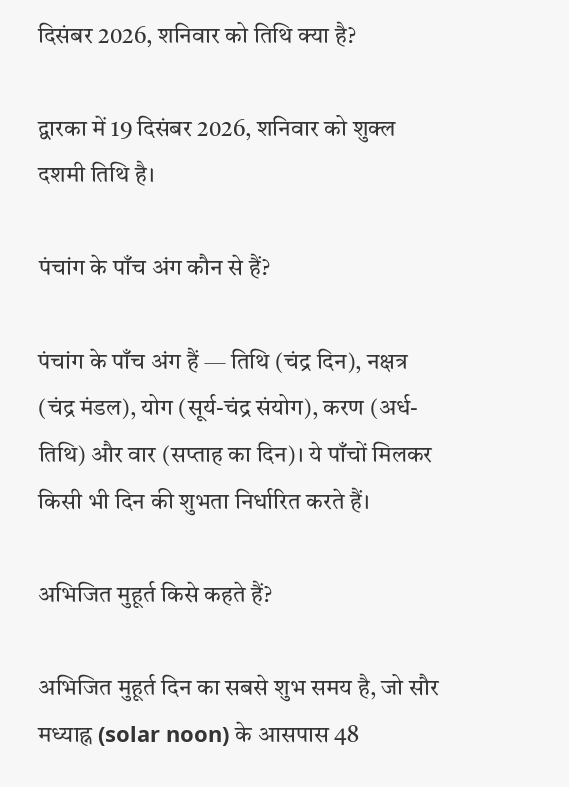दिसंबर 2026, शनिवार को तिथि क्या है?

द्वारका में 19 दिसंबर 2026, शनिवार को शुक्ल दशमी तिथि है।

पंचांग के पाँच अंग कौन से हैं?

पंचांग के पाँच अंग हैं — तिथि (चंद्र दिन), नक्षत्र (चंद्र मंडल), योग (सूर्य-चंद्र संयोग), करण (अर्ध-तिथि) और वार (सप्ताह का दिन)। ये पाँचों मिलकर किसी भी दिन की शुभता निर्धारित करते हैं।

अभिजित मुहूर्त किसे कहते हैं?

अभिजित मुहूर्त दिन का सबसे शुभ समय है, जो सौर मध्याह्न (solar noon) के आसपास 48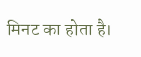मिनट का होता है।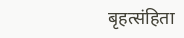बृहत्संहिता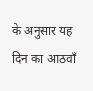के अनुसार यह दिन का आठवाँ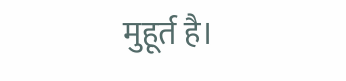मुहूर्त है।